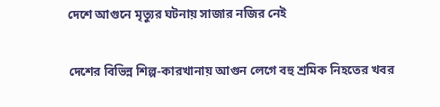দেশে আগুনে মৃত্যুর ঘটনায় সাজার নজির নেই

দেশের বিভিন্ন শিল্প-কারখানায় আগুন লেগে বহু শ্রমিক নিহতের খবর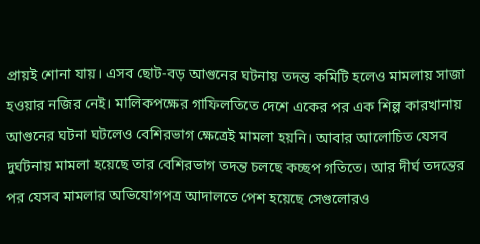প্রায়ই শোনা যায়। এসব ছোট-বড় আগুনের ঘটনায় তদন্ত কমিটি হলেও মামলায় সাজা হওয়ার নজির নেই। মালিকপক্ষের গাফিলতিতে দেশে একের পর এক শিল্প কারখানায় আগুনের ঘটনা ঘটলেও বেশিরভাগ ক্ষেত্রেই মামলা হয়নি। আবার আলোচিত যেসব দুর্ঘটনায় মামলা হয়েছে তার বেশিরভাগ তদন্ত চলছে কচ্ছপ গতিতে। আর দীর্ঘ তদন্তের পর যেসব মামলার অভিযোগপত্র আদালতে পেশ হয়েছে সেগুলোরও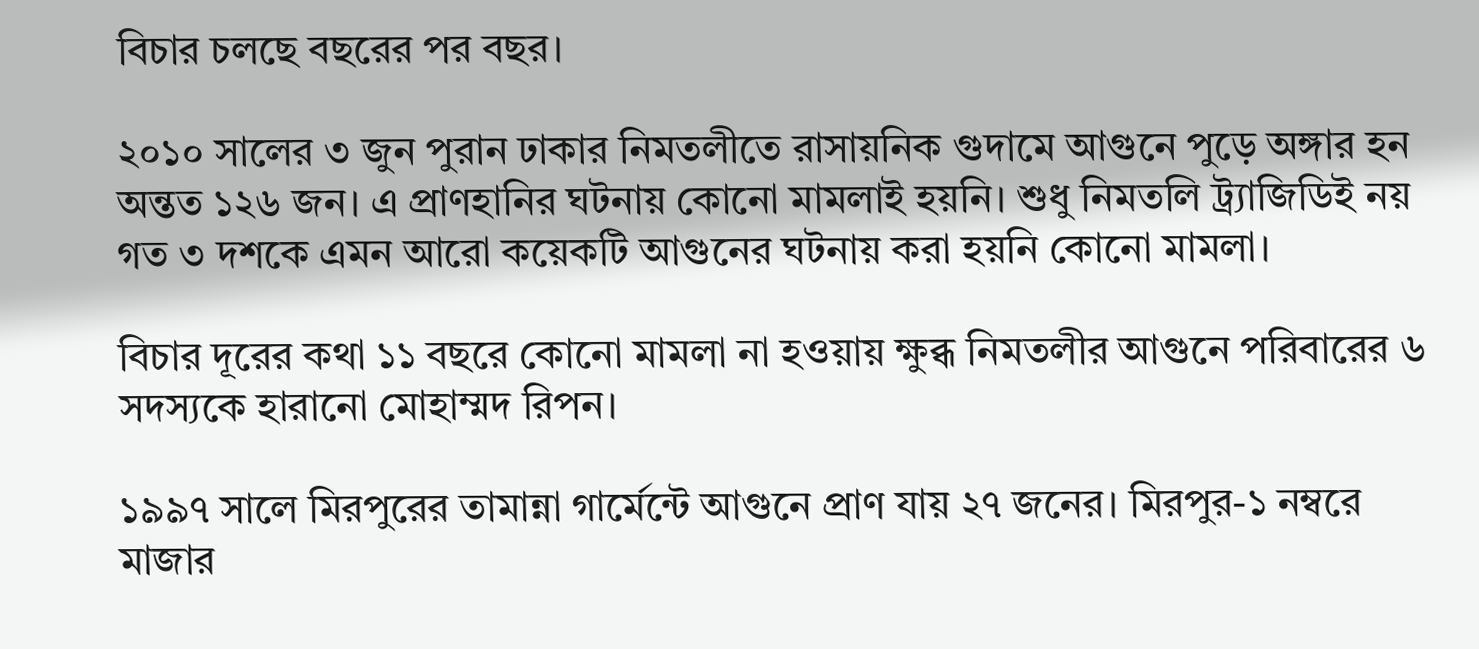বিচার চলছে বছরের পর বছর।

২০১০ সালের ৩ জুন পুরান ঢাকার নিমতলীতে রাসায়নিক গুদামে আগুনে পুড়ে অঙ্গার হন অন্তত ১২৬ জন। এ প্রাণহানির ঘটনায় কোনো মামলাই হয়নি। শুধু নিমতলি ট্র্যাজিডিই নয় গত ৩ দশকে এমন আরো কয়েকটি আগুনের ঘটনায় করা হয়নি কোনো মামলা।

বিচার দূরের কথা ১১ বছরে কোনো মামলা না হওয়ায় ক্ষুব্ধ নিমতলীর আগুনে পরিবারের ৬ সদস্যকে হারানো মোহাম্মদ রিপন।

১৯৯৭ সালে মিরপুরের তামান্না গার্মেন্টে আগুনে প্রাণ যায় ২৭ জনের। মিরপুর-১ নম্বরে মাজার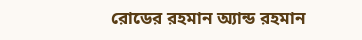রোডের রহমান অ্যান্ড রহমান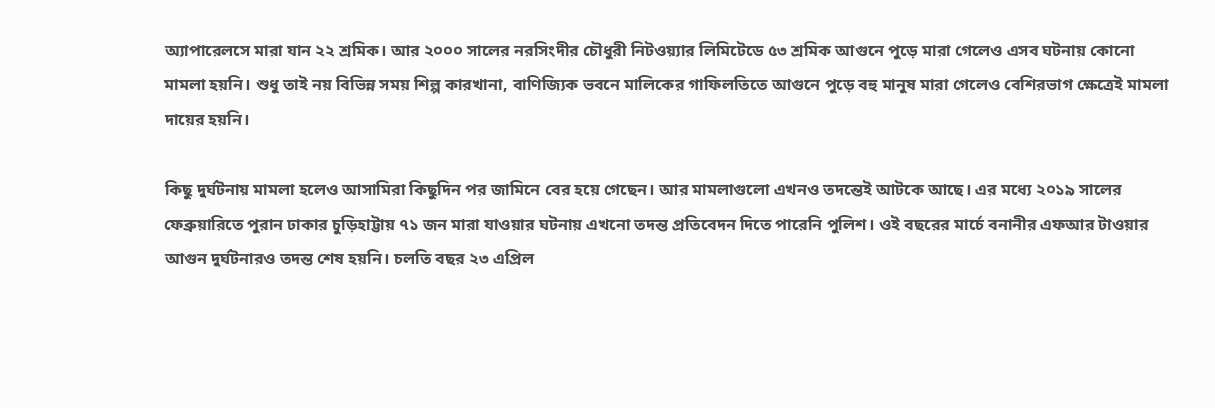অ্যাপারেলসে মারা যান ২২ শ্রমিক। আর ২০০০ সালের নরসিংদীর চৌধুরী নিটওয়্যার লিমিটেডে ৫৩ শ্রমিক আগুনে পুড়ে মারা গেলেও এসব ঘটনায় কোনো মামলা হয়নি। শুধু তাই নয় বিভিন্ন সময় শিল্প কারখানা, বাণিজ্যিক ভবনে মালিকের গাফিলতিতে আগুনে পুড়ে বহু মানুষ মারা গেলেও বেশিরভাগ ক্ষেত্রেই মামলা দায়ের হয়নি।

কিছু দুর্ঘটনায় মামলা হলেও আসামিরা কিছুদিন পর জামিনে বের হয়ে গেছেন। আর মামলাগুলো এখনও তদন্তেই আটকে আছে। এর মধ্যে ২০১৯ সালের ফেব্রুয়ারিতে পুরান ঢাকার চুড়িহাট্টায় ৭১ জন মারা যাওয়ার ঘটনায় এখনো তদন্ত প্রতিবেদন দিতে পারেনি পুলিশ। ওই বছরের মার্চে বনানীর এফআর টাওয়ার আগুন দুর্ঘটনারও তদন্ত শেষ হয়নি। চলতি বছর ২৩ এপ্রিল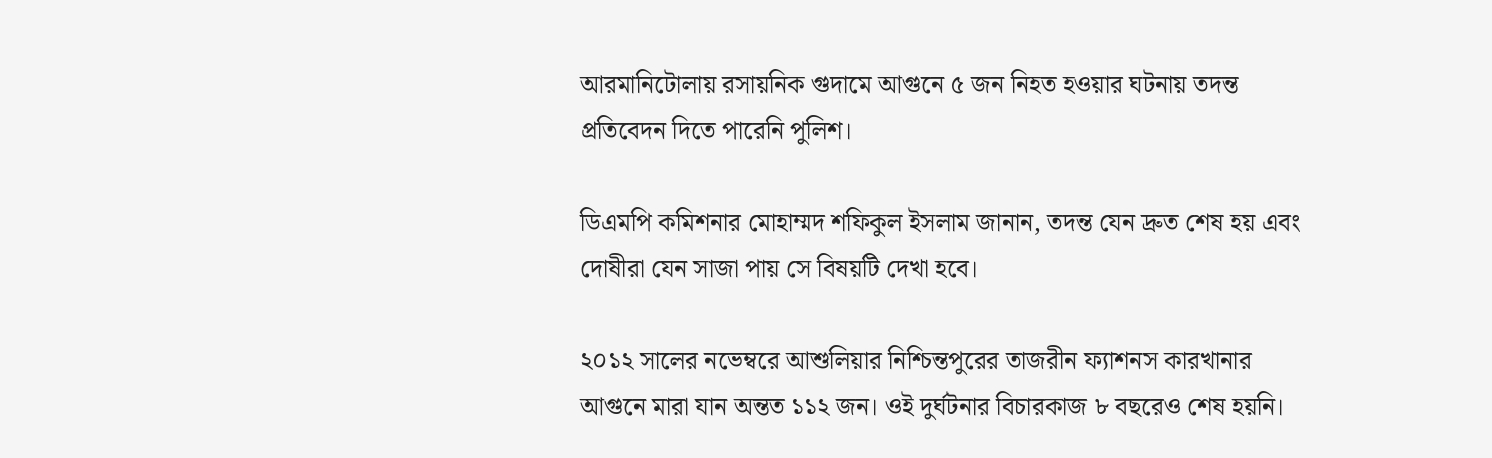আরমানিটোলায় রসায়নিক গুদামে আগুনে ৫ জন নিহত হওয়ার ঘটনায় তদন্ত প্রতিবেদন দিতে পারেনি পুলিশ।

ডিএমপি কমিশনার মোহাম্মদ শফিকুল ইসলাম জানান, তদন্ত যেন দ্রুত শেষ হয় এবং দোষীরা যেন সাজা পায় সে বিষয়টি দেখা হবে।

২০১২ সালের নভেম্বরে আশুলিয়ার নিশ্চিন্তপুরের তাজরীন ফ্যাশনস কারখানার আগুনে মারা যান অন্তত ১১২ জন। ওই দুর্ঘটনার বিচারকাজ ৮ বছরেও শেষ হয়নি।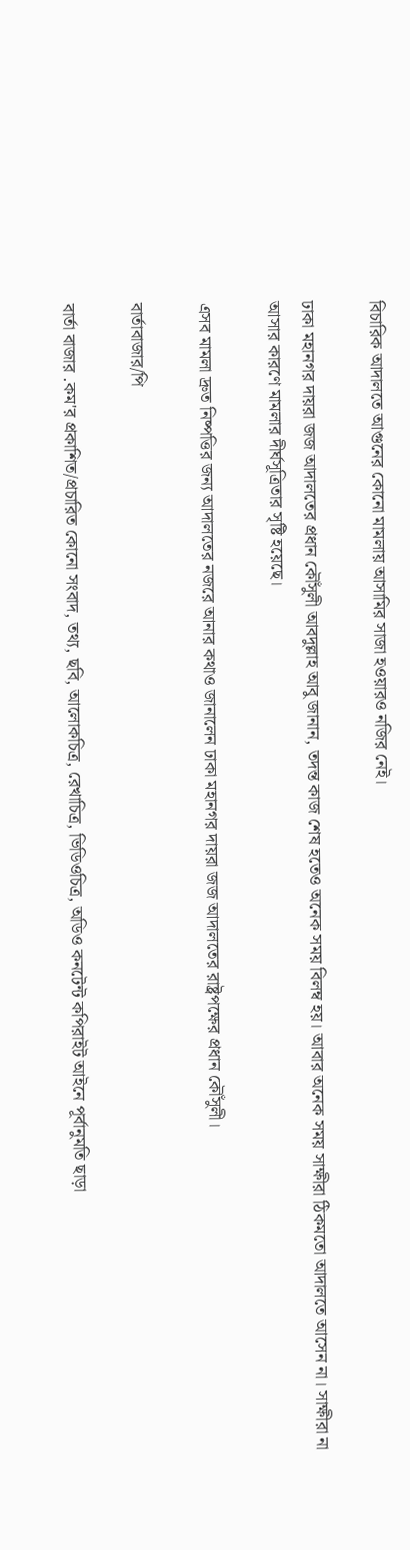বিচারিক আদালতে আগুনের কোনো মামলায় আসামির সাজা হওয়ারও নজির নেই।

ঢাকা মহানগর দায়রা জজ আদালতের প্রধান কৌঁসুলী আবদুল্লাহ আবু জানান, তদন্ত কাজ শেষ হতেও অনেক সময় বিলম্ব হয়। আবার অনেক সময় সাক্ষীরা ঠিকমতো আদালতে আসেন না। সাক্ষীরা না আসার কারণে মামলার দীর্ঘসূত্রিতার সৃষ্টি হয়েছে।

এসব মামলা দ্রুত নিষ্পত্তির জন্য আদালতের নজরে আনার কথাও জানালেন ঢাকা মহানগর দায়রা জজ আদালতের রাষ্ট্রপক্ষের প্রধান কৌঁসুলী।

বার্তাবাজার/পি

বার্তা বাজার .কম'র প্রকাশিত/প্রচারিত কোনো সংবাদ, তথ্য, ছবি, আলোকচিত্র, রেখাচিত্র, ভিডিওচিত্র, অডিও কনটেন্ট কপিরাইট আইনে পূর্বানুমতি ছাড়া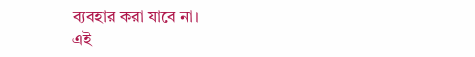ব্যবহার করা যাবে না।
এই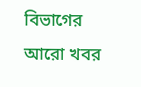বিভাগের আরো খবর